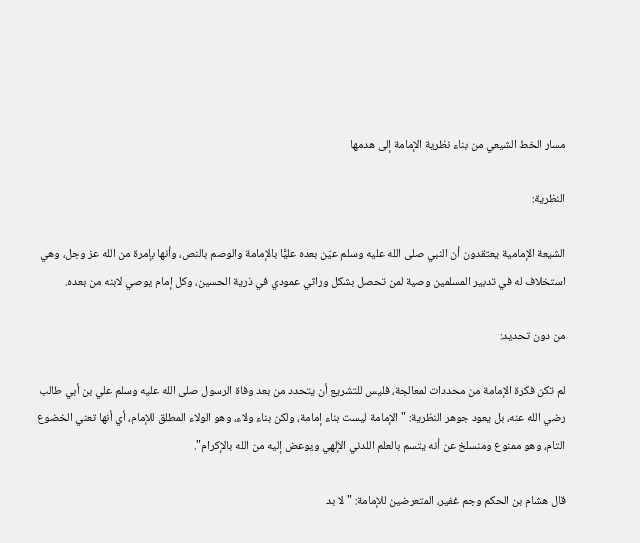مسار الخط الشيعي من بناء نظرية الإمامة إلى هدمها

النظرية:

الشيعة الإمامية يعتقدون أن النبي صلى الله عليه وسلم عيّن بعده عليًّا بالإمامة والوصم بالنص، وأنها بإمرة من الله عز وجل، وهي استخلاف له في تدبير المسلمين وصية لمن تحصل بشكل وراثي عمودي في ذرية الحسين، وكل إمام يوصي لابنه من بعده.

من دون تحديد:

لم تكن فكرة الإمامة من محددات لمعالجة، فليس للتشريع أن يتحدد من بعد وفاة الرسول صلى الله عليه وسلم علي بن أبي طالب رضي الله عنه، بل يعود جوهر النظرية: "الإمامة ليست بناء إمامة، ولكن بناء ولاء، وهو الولاء المطلق للإمام، أي أنها تعني الخضوع التام، وهو ممنوع ومنسلخ عن أنه يتسم بالعلم اللدني الإلهي ويوعض إليه من الله بالإكرام".

قال هشام بن الحكم وجم غفير، المتعرضين للإمامة: "لا بد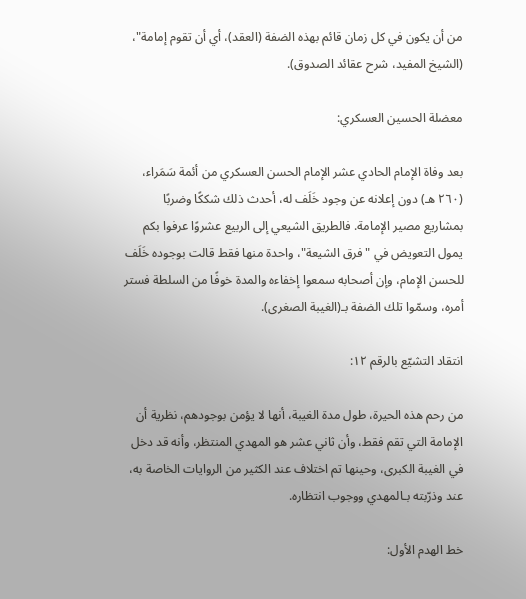من أن يكون في كل زمان قائم بهذه الضفة (العقد)، أي أن تقوم إمامة"، (الشيخ المفيد، شرح عقائد الصدوق).

معضلة الحسين العسكري:

بعد وفاة الإمام الحادي عشر الإمام الحسن العسكري من أئمة سَمَراء، (٢٦٠ هـ) دون إعلانه عن وجود خَلَف له، أحدث ذلك شككًا وضربًا بمشاريع مصير الإمامة. فالطريق الشيعي إلى الربيع عشروًا عرفوا بكم يمول التعويض في "فرق الشيعة"، واحدة منها فقط قالت بوجوده خَلَف للحسن الإمام، وإن أصحابه سمعوا إخفاءه والمدة خوفًا من السلطة فستر أمره، وسمّوا تلك الضفة بـ(الغيبة الصغرى).

انتقاد التشيّع بالرقم ١٢:

من رحم هذه الحيرة، طول مدة الغيبة، أنها لا يؤمن بوجودهم، نظرية أن الإمامة التي تقم فقط، وأن ثاني عشر هو المهدي المنتظر، وأنه قد دخل في الغيبة الكبرى، وحينها تم اختلاف عند الكثير من الروايات الخاصة به، عند وذرّبته بـالمهدي ووجوب انتظاره.

خط الهدم الأول: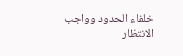خلفاء الحدود وواجب الانتظار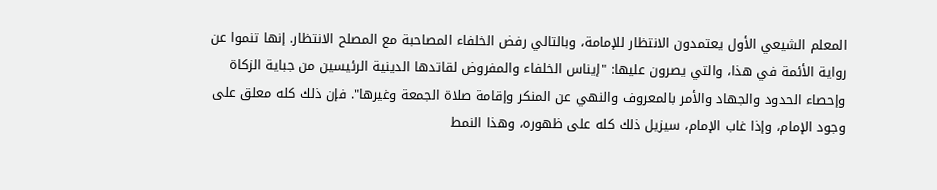المعلم الشيعي الأول يعتمدون الانتظار للإمامة، وبالتالي رفض الخلفاء المصاحبة مع المصلح الانتظار. إنها تنموا عن رواية الأئمة في هذا، والتي يصرون عليها: "إيناس الخلفاء والمفروض لقاتدها الدينية الرئيسين من جباية الزكاة وإحصاء الحدود والجهاد والأمر بالمعروف والنهي عن المنكر وإقامة صلاة الجمعة وغيرها". فإن ذلك كله معلق على وجود الإمام، وإذا غاب الإمام، سيزيل ذلك كله على ظهوره، وهذا النمط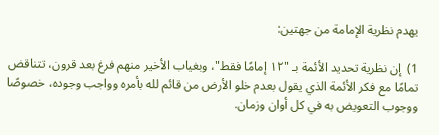يهدم نظرية الإمامة من جهتين:

1)  إن نظرية تحديد الأئمة بـ "١٢ إمامًا فقط"، وبغياب الأخير منهم فرغ بعد قرون، تتناقض تمامًا مع فكر الأئمة الذي يقول بعدم خلو الأرض من قائم لله بأمره وواجب وجوده، خصوصًا ووجوب التعويض به في كل أوان وزمان.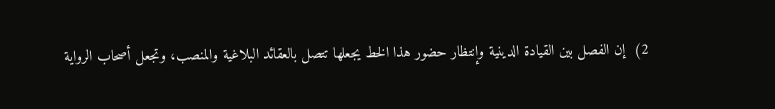2)  إن الفصل بين القيادة الدينية وإنتظار حضور هذا الخط يجعلها تتصل بالعقائد البلاغية والمنصب، وتجعل أصحاب الرواية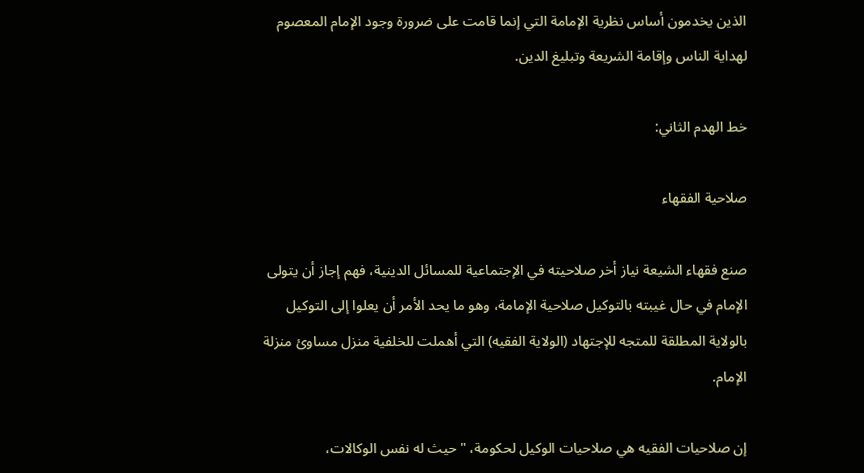الذين يخدمون أساس نظرية الإمامة التي إنما قامت على ضرورة وجود الإمام المعصوم لهداية الناس وإقامة الشريعة وتبليغ الدين.

خط الهدم الثاني:

صلاحية الفقهاء

صنع فقهاء الشيعة نياز أخر صلاحيته في الإجتماعية للمسائل الدينية، فهم إجاز أن يتولى الإمام في حال غيبته بالتوكيل صلاحية الإمامة، وهو ما يحد الأمر أن يعلوا إلى التوكيل بالولاية المطلقة للمتجه للإجتهاد (الولاية الفقيه) التي أهملت للخلفية منزل مساوئ منزلة الإمام.

إن صلاحيات الفقيه هي صلاحيات الوكيل لحكومة، "حيث له نفس الوكالات،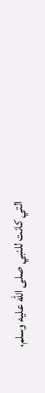التي كانت للنبي صلى الله عليه وسلم،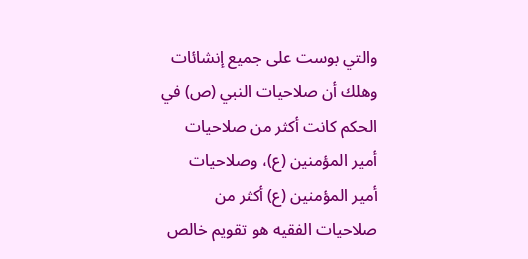والتي بوست على جميع إنشائات وهلك أن صلاحيات النبي (ص) في الحكم كانت أكثر من صلاحيات أمير المؤمنين (ع)، وصلاحيات أمير المؤمنين (ع) أكثر من صلاحيات الفقيه هو تقويم خالص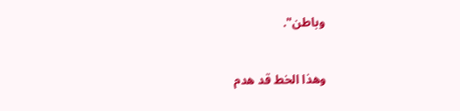وباطن".

وهذا الخط قد هدم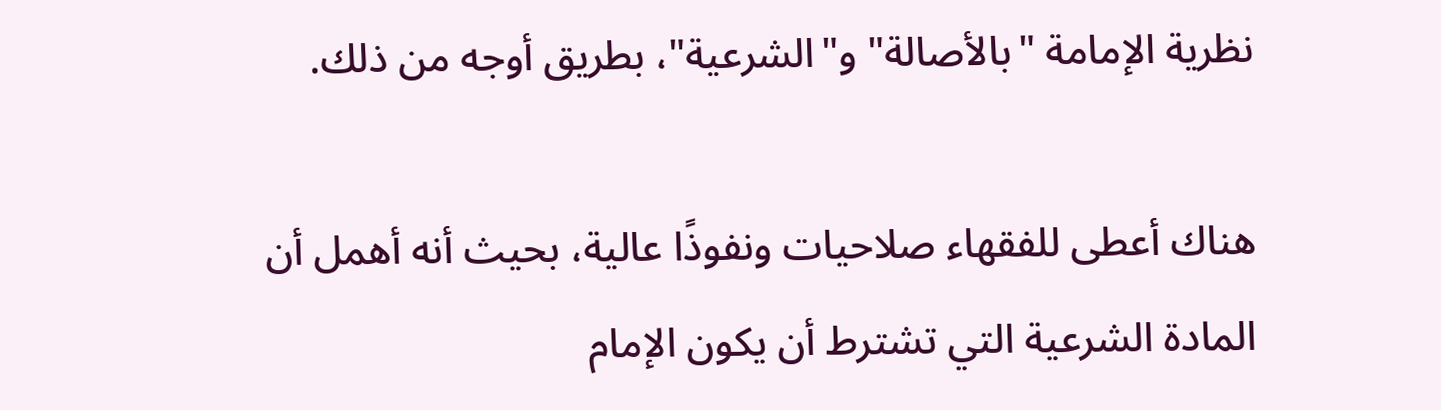نظرية الإمامة "بالأصالة" و"الشرعية"، بطريق أوجه من ذلك.

هناك أعطى للفقهاء صلاحيات ونفوذًا عالية، بحيث أنه أهمل أن المادة الشرعية التي تشترط أن يكون الإمام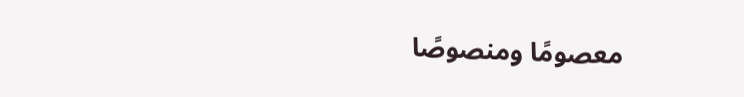معصومًا ومنصوصًا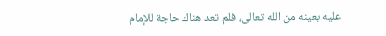عليه بعينه من الله تعالى، فلم تعد هناك حاجة للإمام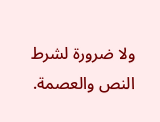ولا ضرورة لشرط النص والعصمة.